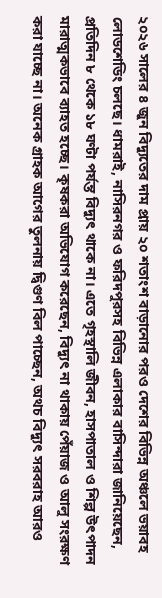২০২৬ সালের ৪ জুন বিদ্যুতের দাম প্রায় ২০ শতাংশ বাড়ানোর পরও দেশের বিভিন্ন অঞ্চলে ভয়াবহ লোডশেডিং চলছে। ধামরাই, নাসিরনগর ও ফরিদপুরসহ বিভিন্ন এলাকার বাসিন্দারা জানিয়েছেন, প্রতিদিন ৮ থেকে ১৮ ঘণ্টা পর্যন্ত বিদ্যুৎ থাকে না। এতে গৃহস্থালি জীবন, হাসপাতাল ও শিল্প উৎপাদন মারাত্মকভাবে ব্যাহত হচ্ছে। কৃষকরা অভিযোগ করেছেন, বিদ্যুৎ না থাকায় পেঁয়াজ ও আলু সংরক্ষণ করা যাচ্ছে না। অনেক গ্রাহক আগের তুলনায় দ্বিগুণ বিল পাচ্ছেন, অথচ বিদ্যুৎ সরবরাহ আরও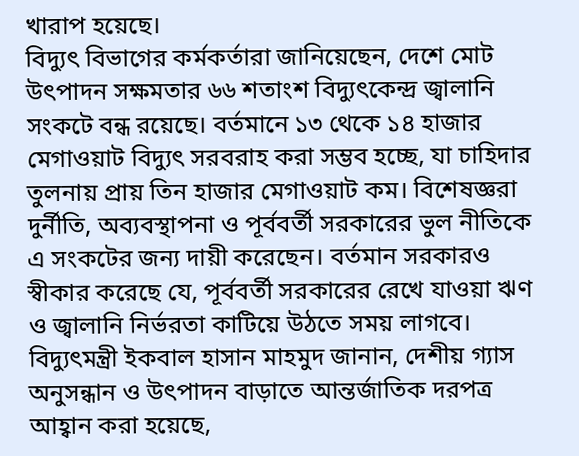খারাপ হয়েছে।
বিদ্যুৎ বিভাগের কর্মকর্তারা জানিয়েছেন, দেশে মোট উৎপাদন সক্ষমতার ৬৬ শতাংশ বিদ্যুৎকেন্দ্র জ্বালানি সংকটে বন্ধ রয়েছে। বর্তমানে ১৩ থেকে ১৪ হাজার মেগাওয়াট বিদ্যুৎ সরবরাহ করা সম্ভব হচ্ছে, যা চাহিদার তুলনায় প্রায় তিন হাজার মেগাওয়াট কম। বিশেষজ্ঞরা দুর্নীতি, অব্যবস্থাপনা ও পূর্ববর্তী সরকারের ভুল নীতিকে এ সংকটের জন্য দায়ী করেছেন। বর্তমান সরকারও স্বীকার করেছে যে, পূর্ববর্তী সরকারের রেখে যাওয়া ঋণ ও জ্বালানি নির্ভরতা কাটিয়ে উঠতে সময় লাগবে।
বিদ্যুৎমন্ত্রী ইকবাল হাসান মাহমুদ জানান, দেশীয় গ্যাস অনুসন্ধান ও উৎপাদন বাড়াতে আন্তর্জাতিক দরপত্র আহ্বান করা হয়েছে,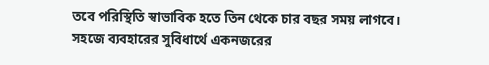তবে পরিস্থিতি স্বাভাবিক হতে তিন থেকে চার বছর সময় লাগবে।
সহজে ব্যবহারের সুবিধার্থে একনজরের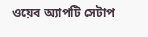ওয়েব অ্যাপটি সেটাপ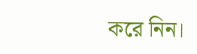করে নিন।